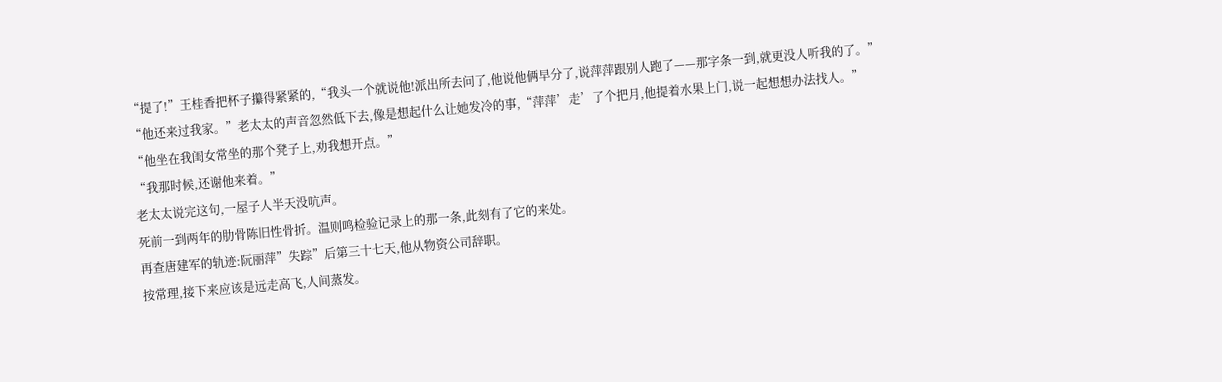“提了!”王桂香把杯子攥得紧紧的,“我头一个就说他!派出所去问了,他说他俩早分了,说萍萍跟别人跑了——那字条一到,就更没人听我的了。”
“他还来过我家。”老太太的声音忽然低下去,像是想起什么让她发冷的事,“萍萍’走’了个把月,他提着水果上门,说一起想想办法找人。”
“他坐在我闺女常坐的那个凳子上,劝我想开点。”
“我那时候,还谢他来着。”
老太太说完这句,一屋子人半天没吭声。
死前一到两年的肋骨陈旧性骨折。温则鸣检验记录上的那一条,此刻有了它的来处。
再查唐建军的轨迹:阮丽萍”失踪”后第三十七天,他从物资公司辞职。
按常理,接下来应该是远走高飞,人间蒸发。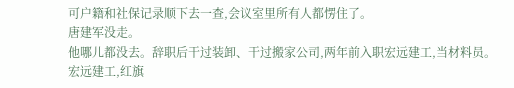可户籍和社保记录顺下去一查,会议室里所有人都愣住了。
唐建军没走。
他哪儿都没去。辞职后干过装卸、干过搬家公司,两年前入职宏远建工,当材料员。
宏远建工,红旗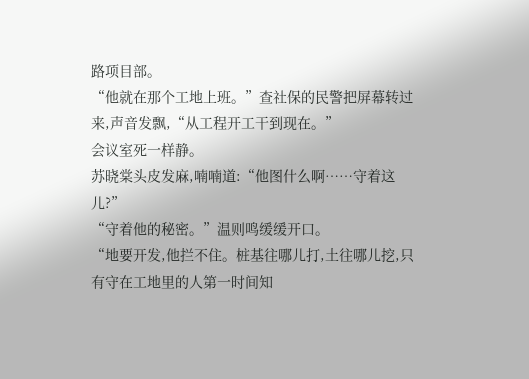路项目部。
“他就在那个工地上班。”查社保的民警把屏幕转过来,声音发飘,“从工程开工干到现在。”
会议室死一样静。
苏晓棠头皮发麻,喃喃道:“他图什么啊……守着这儿?”
“守着他的秘密。”温则鸣缓缓开口。
“地要开发,他拦不住。桩基往哪儿打,土往哪儿挖,只有守在工地里的人第一时间知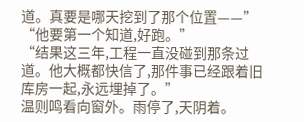道。真要是哪天挖到了那个位置——”
“他要第一个知道,好跑。”
“结果这三年,工程一直没碰到那条过道。他大概都快信了,那件事已经跟着旧库房一起,永远埋掉了。”
温则鸣看向窗外。雨停了,天阴着。